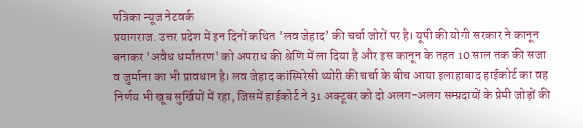पत्रिका न्यूज नेटवर्क
प्रयागराज. उत्तर प्रदेश में इन दिनों कथित 'लव जेहाद’ की चर्चा जोरों पर है। यूपी की योगी सरकार ने कानून बनाकर 'अवैध धर्मांतरण' को अपराध की श्रेणि में ला दिया है और इस कानून के तहत 10 साल तक की सजा व जुर्माना का भी प्रावधान है। लव जेहाद कांस्पिरेसी थ्योरी की चर्चा के बीच आया इलाहाबाद हाईकोर्ट का वह निर्णय भी खूब सुर्खियों में रहा, जिसमें हाईकोर्ट ने 31 अक्टूबर को दो अलग-अलग सम्प्रदायों के प्रेमी जोड़ों की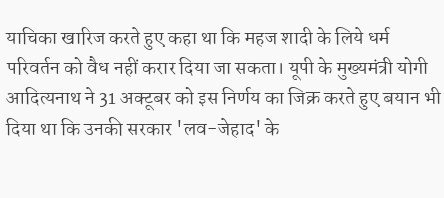याचिका खारिज करते हुए कहा था कि महज शादी के लिये धर्म परिवर्तन को वैध नहीं करार दिया जा सकता। यूपी के मुख्यमंत्री योगी आदित्यनाथ ने 31 अक्टूबर को इस निर्णय का जिक्र करते हुए बयान भी दिया था कि उनकी सरकार 'लव-जेहाद' के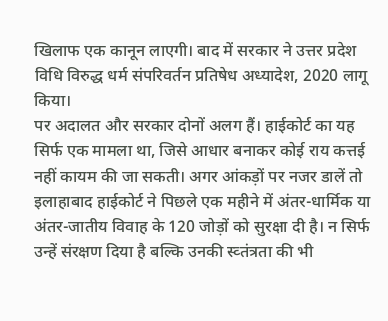खिलाफ एक कानून लाएगी। बाद में सरकार ने उत्तर प्रदेश विधि विरुद्ध धर्म संपरिवर्तन प्रतिषेध अध्यादेश, 2020 लागू किया।
पर अदालत और सरकार दोनों अलग हैं। हाईकोर्ट का यह सिर्फ एक मामला था, जिसे आधार बनाकर कोई राय कत्तई नहीं कायम की जा सकती। अगर आंकड़ों पर नजर डालें तो इलाहाबाद हाईकोर्ट ने पिछले एक महीने में अंतर-धार्मिक या अंतर-जातीय विवाह के 120 जोड़ों को सुरक्षा दी है। न सिर्फ उन्हें संरक्षण दिया है बल्कि उनकी स्व्तंत्रता की भी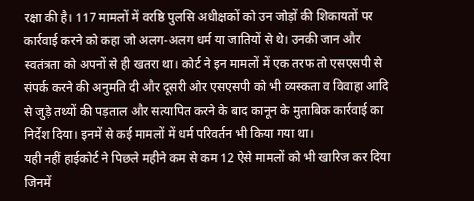रक्षा की है। 117 मामलों में वरष्ठि पुलसि अधीक्षकों को उन जोड़ों की शिकायतों पर कार्रवाई करने को कहा जो अलग-अलग धर्म या जातियों से थे। उनकी जान और स्वतंत्रता को अपनों से ही खतरा था। कोर्ट ने इन मामलों में एक तरफ तो एसएसपी से संपर्क करने की अनुमति दी और दूसरी ओर एसएसपी को भी व्यस्कता व विवाहा आदि से जुड़े तथ्यों की पड़ताल और सत्यापित करने के बाद कानून के मुताबिक कार्रवाई का निर्देश दिया। इनमें से कई मामलों में धर्म परिवर्तन भी किया गया था।
यही नहीं हाईकोर्ट ने पिछले महीने कम से कम 12 ऐसे मामलों को भी खारिज कर दिया जिनमें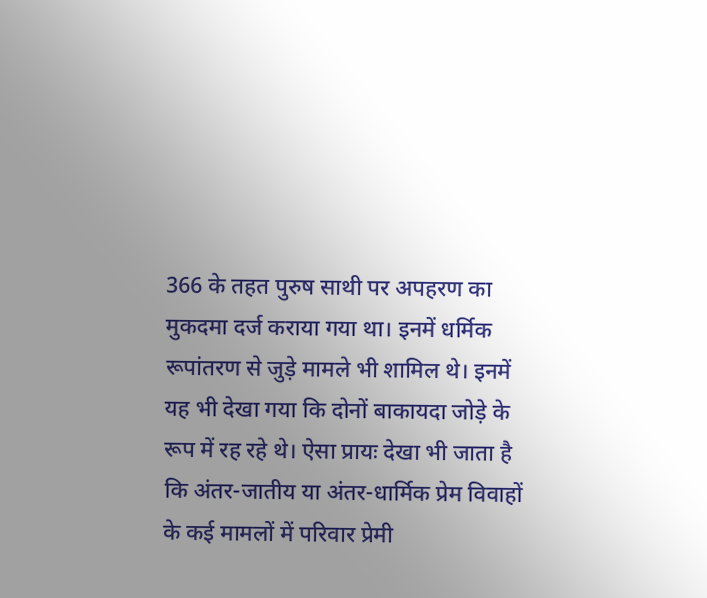366 के तहत पुरुष साथी पर अपहरण का मुकदमा दर्ज कराया गया था। इनमें धर्मिक रूपांतरण से जुड़े मामले भी शामिल थे। इनमें यह भी देखा गया कि दोनों बाकायदा जोड़े के रूप में रह रहे थे। ऐसा प्रायः देखा भी जाता है कि अंतर-जातीय या अंतर-धार्मिक प्रेम विवाहों के कई मामलों में परिवार प्रेमी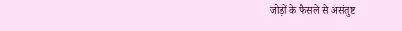जोड़ों के फैसले से असंतुष्ट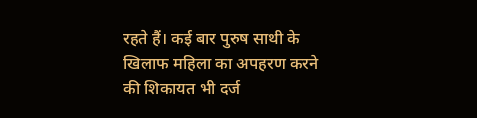रहते हैं। कई बार पुरुष साथी के खिलाफ महिला का अपहरण करने की शिकायत भी दर्ज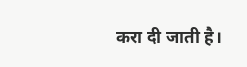करा दी जाती है।